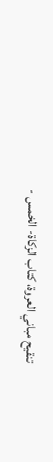تنقيح مباني العروة، كتاب الزكاة- الخمس -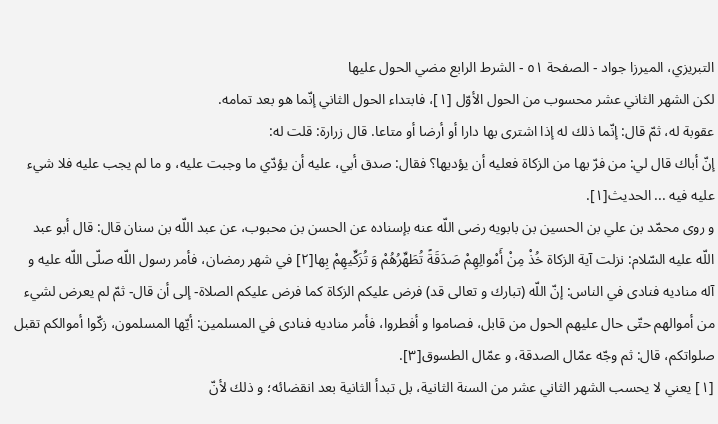التبريزي، الميرزا جواد - الصفحة ٥١ - الشرط الرابع مضي الحول عليها
لكن الشهر الثاني عشر محسوب من الحول الأوّل [١]، فابتداء الحول الثاني إنّما هو بعد تمامه.
عقوبة له، ثمّ قال: إنّما ذلك له إذا اشترى بها دارا أو أرضا أو متاعا. قال زرارة: قلت له:
إنّ أباك قال لي: من فرّ بها من الزكاة فعليه أن يؤديها؟ فقال: صدق أبي، عليه أن يؤدّي ما وجبت عليه، و ما لم يجب عليه فلا شيء عليه فيه ... الحديث[١].
و روى محمّد بن علي بن الحسين بن بابويه رضى اللّه عنه بإسناده عن الحسن بن محبوب، عن عبد اللّه بن سنان قال: قال أبو عبد اللّه عليه السّلام: نزلت آية الزكاة خُذْ مِنْ أَمْوالِهِمْ صَدَقَةً تُطَهِّرُهُمْ وَ تُزَكِّيهِمْ بِها[٢] في شهر رمضان، فأمر رسول اللّه صلّى اللّه عليه و آله مناديه فنادى في الناس: إنّ اللّه (تبارك و تعالى قد) فرض عليكم الزكاة كما فرض عليكم الصلاة- إلى أن قال- ثمّ لم يعرض لشيء من أموالهم حتّى حال عليهم الحول من قابل، فصاموا و أفطروا، فأمر مناديه فنادى في المسلمين: أيّها المسلمون، زكّوا أموالكم تقبل صلواتكم، قال: ثم وجّه عمّال الصدقة، و عمّال الطسوق[٣].
[١] يعني لا يحسب الشهر الثاني عشر من السنة الثانية، بل تبدأ الثانية بعد انقضائه؛ و ذلك لأنّ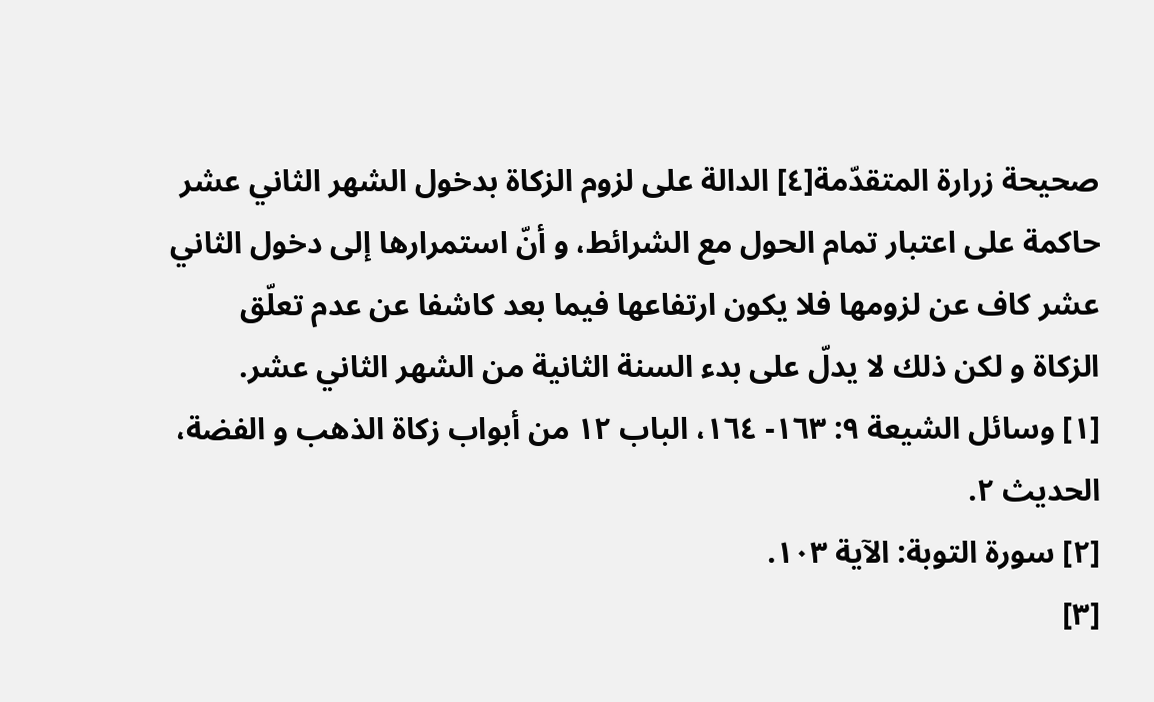صحيحة زرارة المتقدّمة[٤] الدالة على لزوم الزكاة بدخول الشهر الثاني عشر حاكمة على اعتبار تمام الحول مع الشرائط، و أنّ استمرارها إلى دخول الثاني عشر كاف عن لزومها فلا يكون ارتفاعها فيما بعد كاشفا عن عدم تعلّق الزكاة و لكن ذلك لا يدلّ على بدء السنة الثانية من الشهر الثاني عشر.
[١] وسائل الشيعة ٩: ١٦٣- ١٦٤، الباب ١٢ من أبواب زكاة الذهب و الفضة، الحديث ٢.
[٢] سورة التوبة: الآية ١٠٣.
[٣]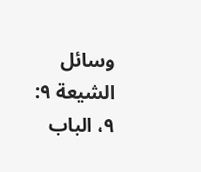وسائل الشيعة ٩: ٩، الباب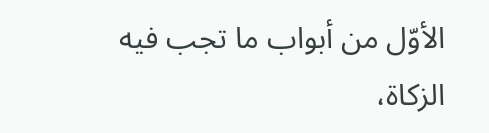الأوّل من أبواب ما تجب فيه الزكاة،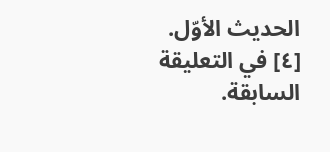الحديث الأوّل.
[٤] في التعليقة السابقة.